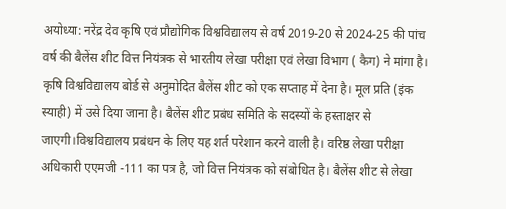अयोध्या: नरेंद्र देव कृषि एवं प्रौद्योगिक विश्वविद्यालय से वर्ष 2019-20 से 2024-25 की पांच वर्ष की बैलेंस शीट वित्त नियंत्रक से भारतीय लेखा परीक्षा एवं लेखा विभाग ( कैग) ने मांगा है। कृषि विश्वविद्यालय बोर्ड से अनुमोदित बैलेंस शीट को एक सप्ताह में देना है। मूल प्रति (इंक स्याही) में उसे दिया जाना है। बैलेंस शीट प्रबंध समिति के सदस्यों के हस्ताक्षर से जाएगी।विश्वविद्यालय प्रबंधन के लिए यह शर्त परेशान करने वाली है। वरिष्ठ लेखा परीक्षा अधिकारी एएमजी -111 का पत्र है, जो वित्त नियंत्रक को संबोधित है। बैलेंस शीट से लेखा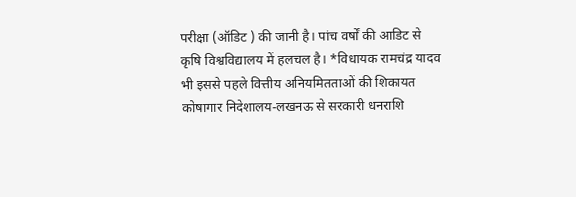परीक्षा (ऑडिट ) की जानी है। पांच वर्षों की आडिट से कृषि विश्वविद्यालय में हलचल है। *विधायक रामचंद्र यादव भी इससे पहले वित्तीय अनियमितताओं की शिकायत कोषागार निदेशालय-लखनऊ से सरकारी धनराशि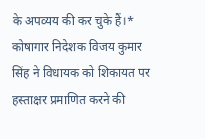के अपव्यय की कर चुके हैं।* कोषागार निदेशक विजय कुमार सिंह ने विधायक को शिकायत पर हस्ताक्षर प्रमाणित करने की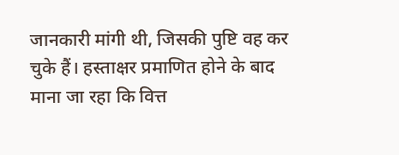जानकारी मांगी थी, जिसकी पुष्टि वह कर चुके हैं। हस्ताक्षर प्रमाणित होने के बाद माना जा रहा कि वित्त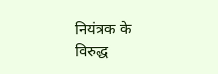नियंत्रक के विरुद्ध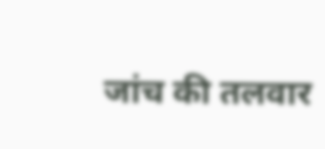जांच की तलवार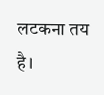लटकना तय है।